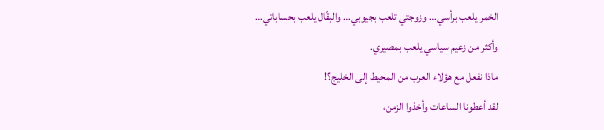الخمر يلعب برأسي… وزوجتي تلعب بجيوبي… والبقّال يلعب بحساباتي…
وأكثر من زعيم سياسي يلعب بمصيري.
ماذا نفعل مع هؤلاء العرب من المحيط إلى الخليج؟!
لقد أعطونا الساعات وأخذوا الزمن،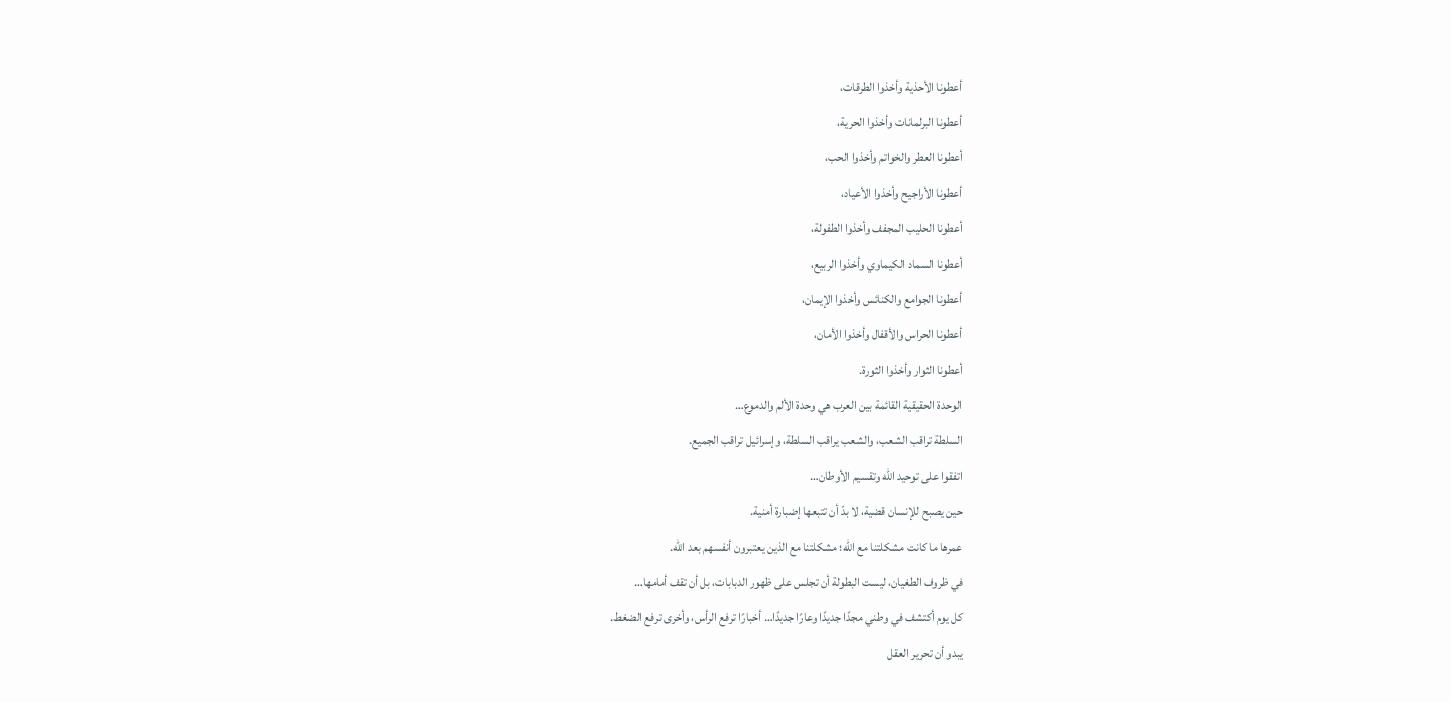أعطونا الأحذية وأخذوا الطرقات،
أعطونا البرلمانات وأخذوا الحرية،
أعطونا العطر والخواتم وأخذوا الحب،
أعطونا الأراجيح وأخذوا الأعياد،
أعطونا الحليب المجفف وأخذوا الطفولة،
أعطونا السماد الكيماوي وأخذوا الربيع،
أعطونا الجوامع والكنائس وأخذوا الإيمان،
أعطونا الحراس والأقفال وأخذوا الأمان،
أعطونا الثوار وأخذوا الثورة.
الوحدة الحقيقية القائمة بين العرب هي وحدة الألم والدموع…
السلطة تراقب الشعب، والشعب يراقب السلطة، وإسرائيل تراقب الجميع.
اتفقوا على توحيد الله وتقسيم الأوطان…
حين يصبح للإنسان قضية، لا بدّ أن تتبعها إضبارة أمنية.
عمرها ما كانت مشكلتنا مع الله؛ مشكلتنا مع الذين يعتبرون أنفسهم بعد الله.
في ظروف الطغيان، ليست البطولة أن تجلس على ظهور الدبابات، بل أن تقف أمامها…
كل يوم أكتشف في وطني مجدًا جديدًا وعارًا جديدًا… أخبارًا ترفع الرأس، وأخرى ترفع الضغط.
يبدو أن تحرير العقل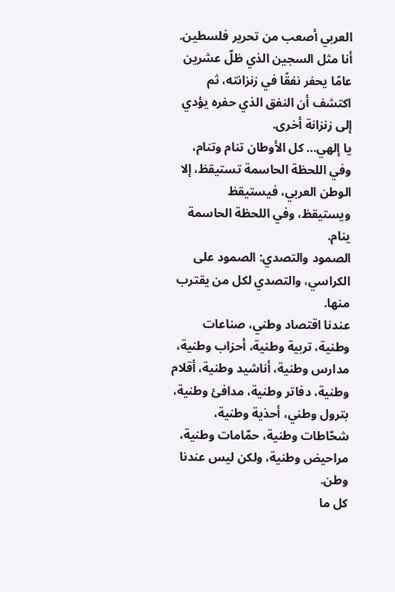العربي أصعب من تحرير فلسطين.
أنا مثل السجين الذي ظلّ عشرين عامًا يحفر نفقًا في زنزانته، ثم اكتشف أن النفق الذي حفره يؤدي إلى زنزانة أخرى.
يا إلهي… كل الأوطان تنام وتنام، وفي اللحظة الحاسمة تستيقظ، إلا الوطن العربي، فيستيقظ ويستيقظ، وفي اللحظة الحاسمة ينام.
الصمود والتصدي: الصمود على الكراسي، والتصدي لكل من يقترب منها.
عندنا اقتصاد وطني، صناعات وطنية، تربية وطنية، أحزاب وطنية، مدارس وطنية، أناشيد وطنية، أقلام وطنية، دفاتر وطنية، مدافئ وطنية، بترول وطني، أحذية وطنية، شحّاطات وطنية، حمّامات وطنية، مراحيض وطنية، ولكن ليس عندنا وطن.
كل ما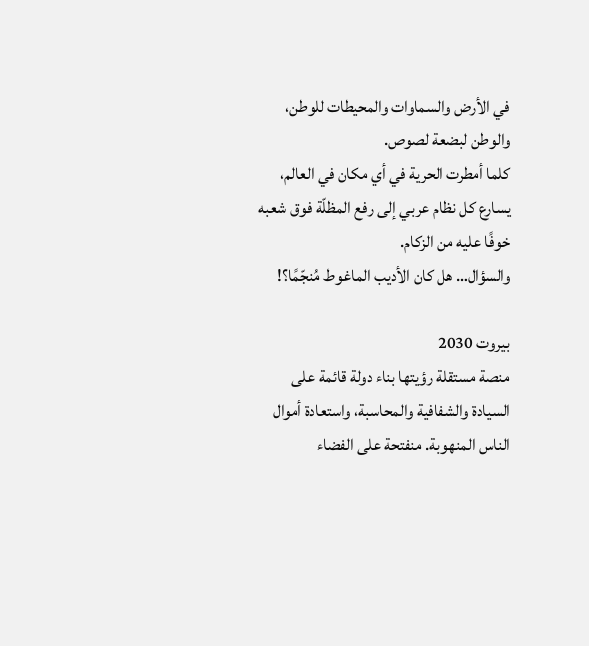في الأرض والسماوات والمحيطات للوطن، والوطن لبضعة لصوص.
كلما أمطرت الحرية في أي مكان في العالم، يسارع كل نظام عربي إلى رفع المظلّة فوق شعبه خوفًا عليه من الزكام.
والسؤال… هل كان الأديب الماغوط مُنجّمًا؟!

بيروت 2030
منصة مستقلة رؤيتها بناء دولة قائمة على السيادة والشفافية والمحاسبة، واستعادة أموال الناس المنهوبة. منفتحة على الفضاء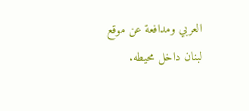العربي ومدافعة عن موقع لبنان داخل محيطه.